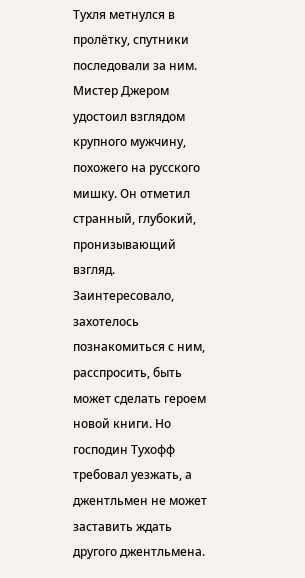Тухля метнулся в пролётку, спутники последовали за ним. Мистер Джером удостоил взглядом крупного мужчину, похожего на русского мишку. Он отметил странный, глубокий, пронизывающий взгляд. Заинтересовало, захотелось познакомиться с ним, расспросить, быть может сделать героем новой книги. Но господин Тухофф требовал уезжать, а джентльмен не может заставить ждать другого джентльмена.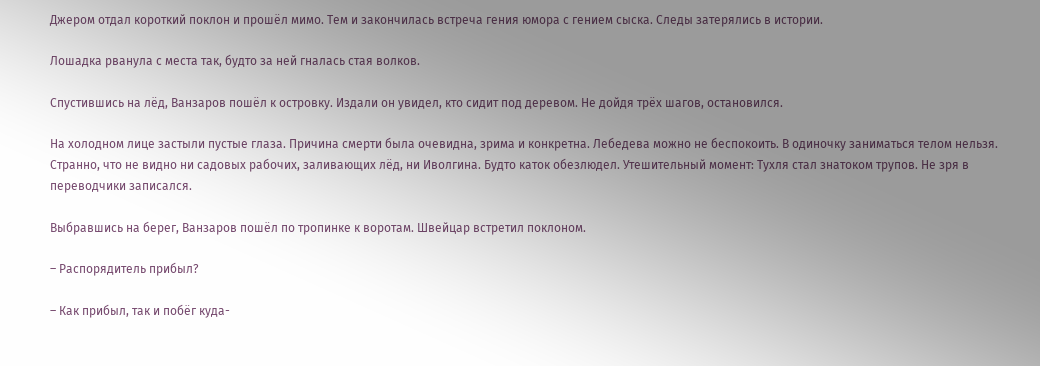Джером отдал короткий поклон и прошёл мимо. Тем и закончилась встреча гения юмора с гением сыска. Следы затерялись в истории.

Лошадка рванула с места так, будто за ней гналась стая волков.

Спустившись на лёд, Ванзаров пошёл к островку. Издали он увидел, кто сидит под деревом. Не дойдя трёх шагов, остановился.

На холодном лице застыли пустые глаза. Причина смерти была очевидна, зрима и конкретна. Лебедева можно не беспокоить. В одиночку заниматься телом нельзя. Странно, что не видно ни садовых рабочих, заливающих лёд, ни Иволгина. Будто каток обезлюдел. Утешительный момент: Тухля стал знатоком трупов. Не зря в переводчики записался.

Выбравшись на берег, Ванзаров пошёл по тропинке к воротам. Швейцар встретил поклоном.

– Распорядитель прибыл?

– Как прибыл, так и побёг куда-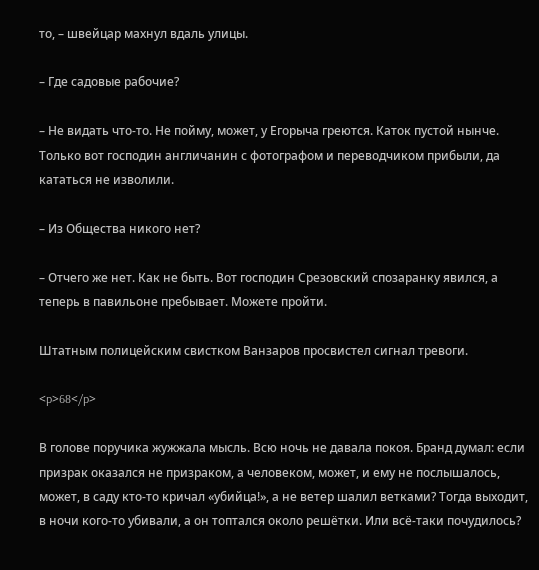то, – швейцар махнул вдаль улицы.

– Где садовые рабочие?

– Не видать что-то. Не пойму, может, у Егорыча греются. Каток пустой нынче. Только вот господин англичанин с фотографом и переводчиком прибыли, да кататься не изволили.

– Из Общества никого нет?

– Отчего же нет. Как не быть. Вот господин Срезовский спозаранку явился, а теперь в павильоне пребывает. Можете пройти.

Штатным полицейским свистком Ванзаров просвистел сигнал тревоги.

<p>68</p>

В голове поручика жужжала мысль. Всю ночь не давала покоя. Бранд думал: если призрак оказался не призраком, а человеком, может, и ему не послышалось, может, в саду кто-то кричал «убийца!», а не ветер шалил ветками? Тогда выходит, в ночи кого-то убивали, а он топтался около решётки. Или всё-таки почудилось?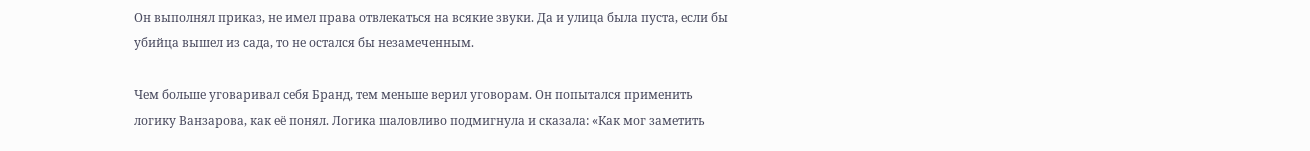Он выполнял приказ, не имел права отвлекаться на всякие звуки. Да и улица была пуста, если бы убийца вышел из сада, то не остался бы незамеченным.

Чем больше уговаривал себя Бранд, тем меньше верил уговорам. Он попытался применить логику Ванзарова, как её понял. Логика шаловливо подмигнула и сказала: «Как мог заметить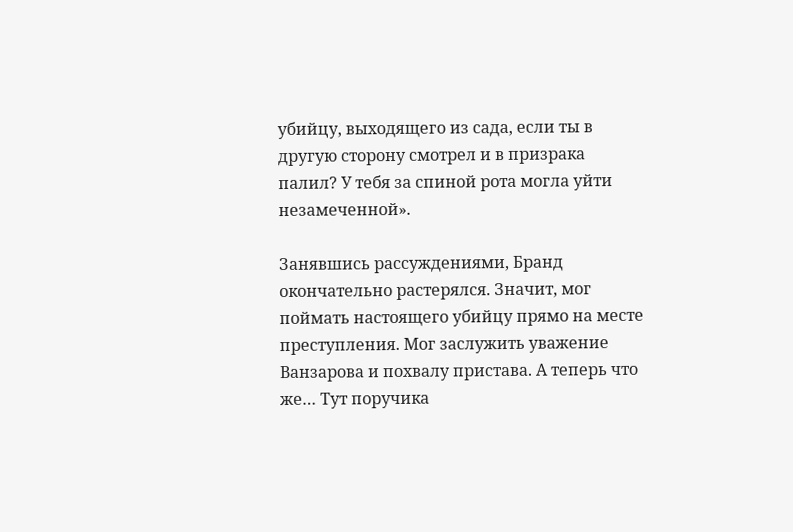убийцу, выходящего из сада, если ты в другую сторону смотрел и в призрака палил? У тебя за спиной рота могла уйти незамеченной».

Занявшись рассуждениями, Бранд окончательно растерялся. Значит, мог поймать настоящего убийцу прямо на месте преступления. Мог заслужить уважение Ванзарова и похвалу пристава. А теперь что же… Тут поручика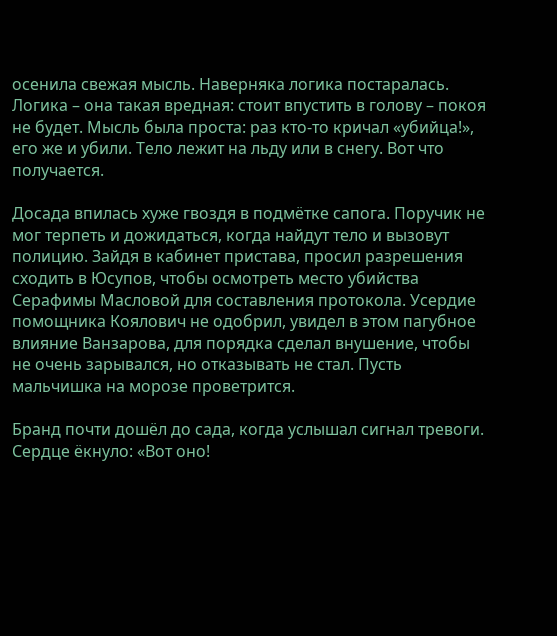осенила свежая мысль. Наверняка логика постаралась. Логика – она такая вредная: стоит впустить в голову – покоя не будет. Мысль была проста: раз кто-то кричал «убийца!», его же и убили. Тело лежит на льду или в снегу. Вот что получается.

Досада впилась хуже гвоздя в подмётке сапога. Поручик не мог терпеть и дожидаться, когда найдут тело и вызовут полицию. Зайдя в кабинет пристава, просил разрешения сходить в Юсупов, чтобы осмотреть место убийства Серафимы Масловой для составления протокола. Усердие помощника Коялович не одобрил, увидел в этом пагубное влияние Ванзарова, для порядка сделал внушение, чтобы не очень зарывался, но отказывать не стал. Пусть мальчишка на морозе проветрится.

Бранд почти дошёл до сада, когда услышал сигнал тревоги. Сердце ёкнуло: «Вот оно!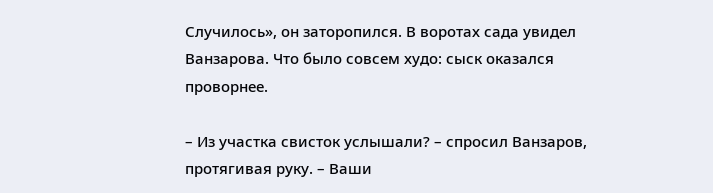Случилось», он заторопился. В воротах сада увидел Ванзарова. Что было совсем худо: сыск оказался проворнее.

– Из участка свисток услышали? – спросил Ванзаров, протягивая руку. – Ваши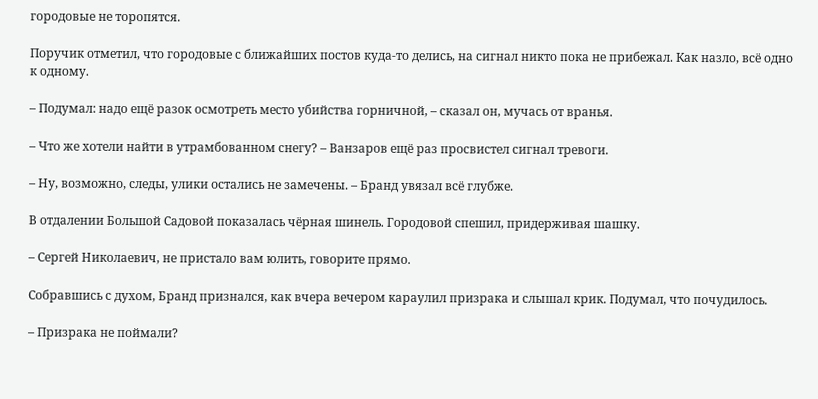городовые не торопятся.

Поручик отметил, что городовые с ближайших постов куда-то делись, на сигнал никто пока не прибежал. Как назло, всё одно к одному.

– Подумал: надо ещё разок осмотреть место убийства горничной, – сказал он, мучась от вранья.

– Что же хотели найти в утрамбованном снегу? – Ванзаров ещё раз просвистел сигнал тревоги.

– Ну, возможно, следы, улики остались не замечены. – Бранд увязал всё глубже.

В отдалении Большой Садовой показалась чёрная шинель. Городовой спешил, придерживая шашку.

– Сергей Николаевич, не пристало вам юлить, говорите прямо.

Собравшись с духом, Бранд признался, как вчера вечером караулил призрака и слышал крик. Подумал, что почудилось.

– Призрака не поймали?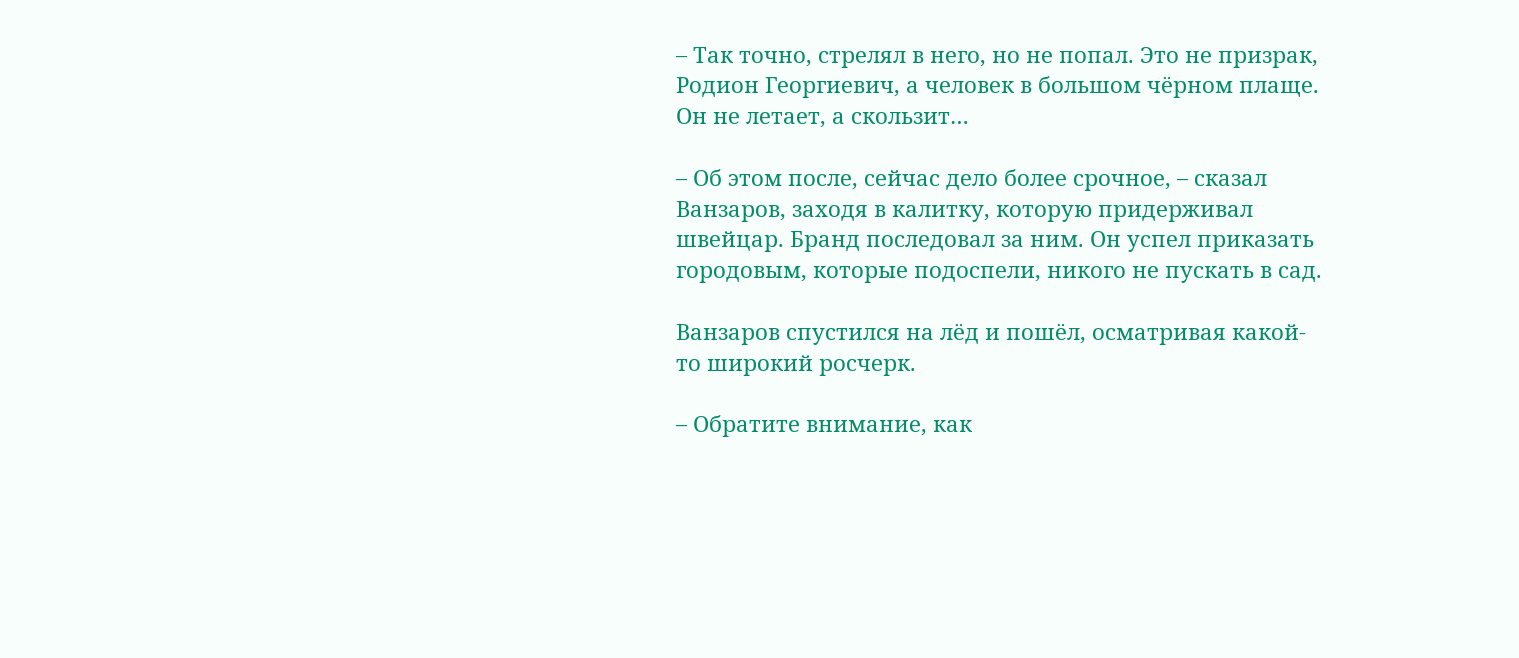– Так точно, стрелял в него, но не попал. Это не призрак, Родион Георгиевич, а человек в большом чёрном плаще. Он не летает, а скользит…

– Об этом после, сейчас дело более срочное, – сказал Ванзаров, заходя в калитку, которую придерживал швейцар. Бранд последовал за ним. Он успел приказать городовым, которые подоспели, никого не пускать в сад.

Ванзаров спустился на лёд и пошёл, осматривая какой-то широкий росчерк.

– Обратите внимание, как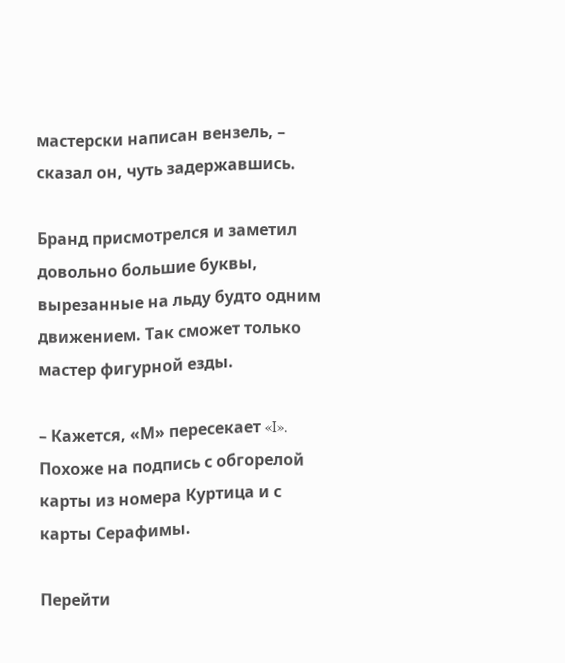мастерски написан вензель, – сказал он, чуть задержавшись.

Бранд присмотрелся и заметил довольно большие буквы, вырезанные на льду будто одним движением. Так сможет только мастер фигурной езды.

– Кажется, «М» пересекает «I». Похоже на подпись с обгорелой карты из номера Куртица и с карты Серафимы.

Перейти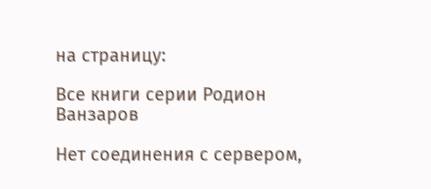на страницу:

Все книги серии Родион Ванзаров

Нет соединения с сервером,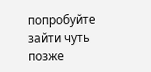попробуйте зайти чуть позже